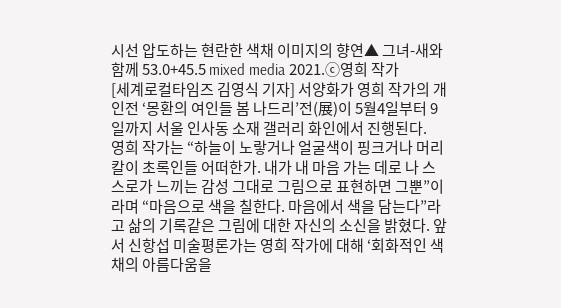시선 압도하는 현란한 색채 이미지의 향연▲ 그녀-새와 함께 53.0+45.5 mixed media 2021.ⓒ영희 작가
[세계로컬타임즈 김영식 기자] 서양화가 영희 작가의 개인전 ‘몽환의 여인들 봄 나드리’전(展)이 5월4일부터 9일까지 서울 인사동 소재 갤러리 화인에서 진행된다.
영희 작가는 “하늘이 노랗거나 얼굴색이 핑크거나 머리칼이 초록인들 어떠한가. 내가 내 마음 가는 데로 나 스스로가 느끼는 감성 그대로 그림으로 표현하면 그뿐”이라며 “마음으로 색을 칠한다. 마음에서 색을 담는다”라고 삶의 기록같은 그림에 대한 자신의 소신을 밝혔다. 앞서 신항섭 미술평론가는 영희 작가에 대해 ‘회화적인 색채의 아름다움을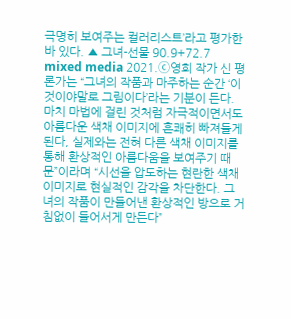극명히 보여주는 컬러리스트’라고 평가한 바 있다. ▲ 그녀-선물 90.9+72.7 mixed media 2021.ⓒ영희 작가 신 평론가는 “그녀의 작품과 마주하는 순간 ‘이것이야말로 그림이다’라는 기분이 든다. 마치 마법에 걸린 것처럼 자극적이면서도 아름다운 색채 이미지에 흔쾌히 빠져들게 된다, 실제와는 전혀 다른 색채 이미지를 통해 환상적인 아름다움을 보여주기 때문”이라며 “시선을 압도하는 현란한 색채 이미지로 현실적인 감각을 차단한다. 그녀의 작품이 만들어낸 환상적인 방으로 거침없이 들어서게 만든다”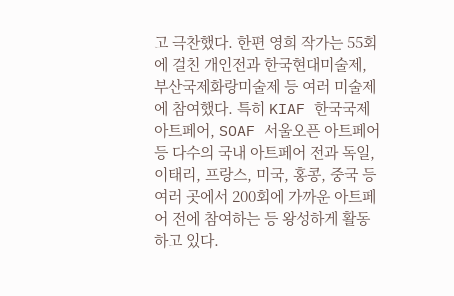고 극찬했다. 한편 영희 작가는 55회에 걸친 개인전과 한국현대미술제, 부산국제화랑미술제 등 여러 미술제에 참여했다. 특히 KIAF 한국국제 아트페어, SOAF 서울오픈 아트페어 등 다수의 국내 아트페어 전과 독일, 이태리, 프랑스, 미국, 홍콩, 중국 등 여러 곳에서 200회에 가까운 아트페어 전에 참여하는 등 왕성하게 활동하고 있다.